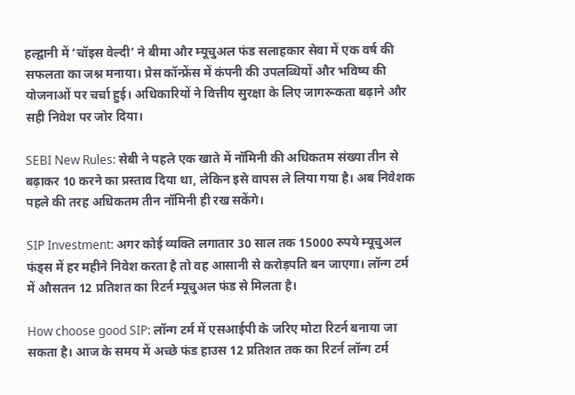हल्द्वानी में ‘चॉइस वेल्दी’ ने बीमा और म्यूचुअल फंड सलाहकार सेवा में एक वर्ष की सफलता का जश्न मनाया। प्रेस कॉन्फ्रेंस में कंपनी की उपलब्धियों और भविष्य की योजनाओं पर चर्चा हुई। अधिकारियों ने वित्तीय सुरक्षा के लिए जागरूकता बढ़ाने और सही निवेश पर जोर दिया।

SEBI New Rules: सेबी ने पहले एक खाते में नॉमिनी की अधिकतम संख्या तीन से बढ़ाकर 10 करने का प्रस्ताव दिया था, लेकिन इसे वापस ले लिया गया है। अब निवेशक पहले की तरह अधिकतम तीन नॉमिनी ही रख सकेंगे।

SIP Investment: अगर कोई व्यक्ति लगातार 30 साल तक 15000 रुपये म्यूचुअल फंड्स में हर महीने निवेश करता है तो वह आसानी से करोड़पति बन जाएगा। लॉन्ग टर्म में औसतन 12 प्रतिशत का रिटर्न म्यूचुअल फंड से मिलता है।

How choose good SIP: लॉन्ग टर्म में एसआईपी के जरिए मोटा रिटर्न बनाया जा सकता है। आज के समय में अच्छे फंड हाउस 12 प्रतिशत तक का रिटर्न लॉन्ग टर्म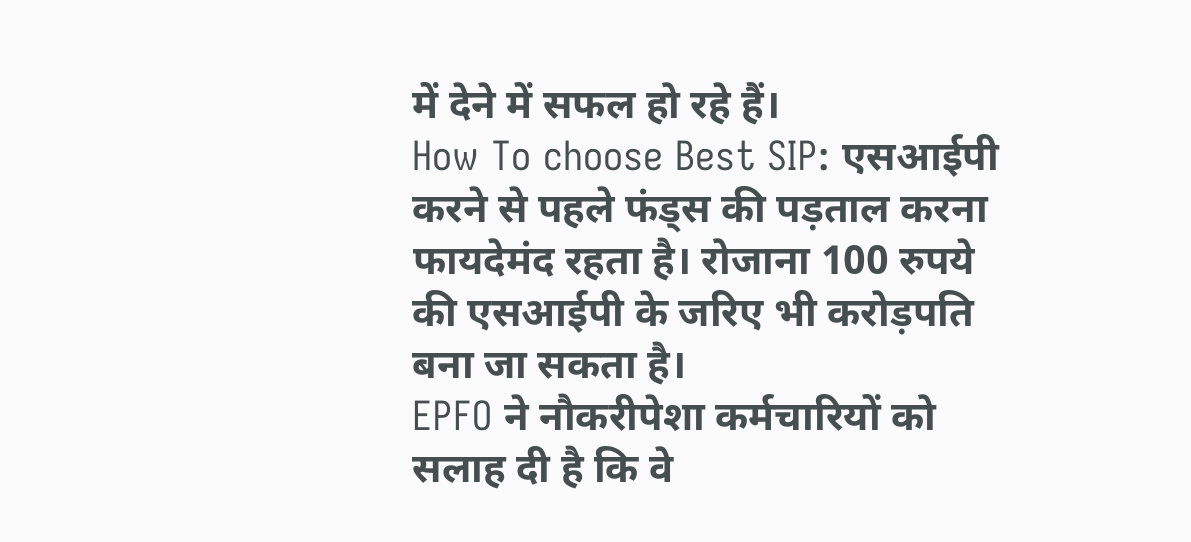में देने में सफल हो रहे हैं।
How To choose Best SIP: एसआईपी करने से पहले फंड्स की पड़ताल करना फायदेमंद रहता है। रोजाना 100 रुपये की एसआईपी के जरिए भी करोड़पति बना जा सकता है।
EPFO ने नौकरीपेशा कर्मचारियों को सलाह दी है कि वे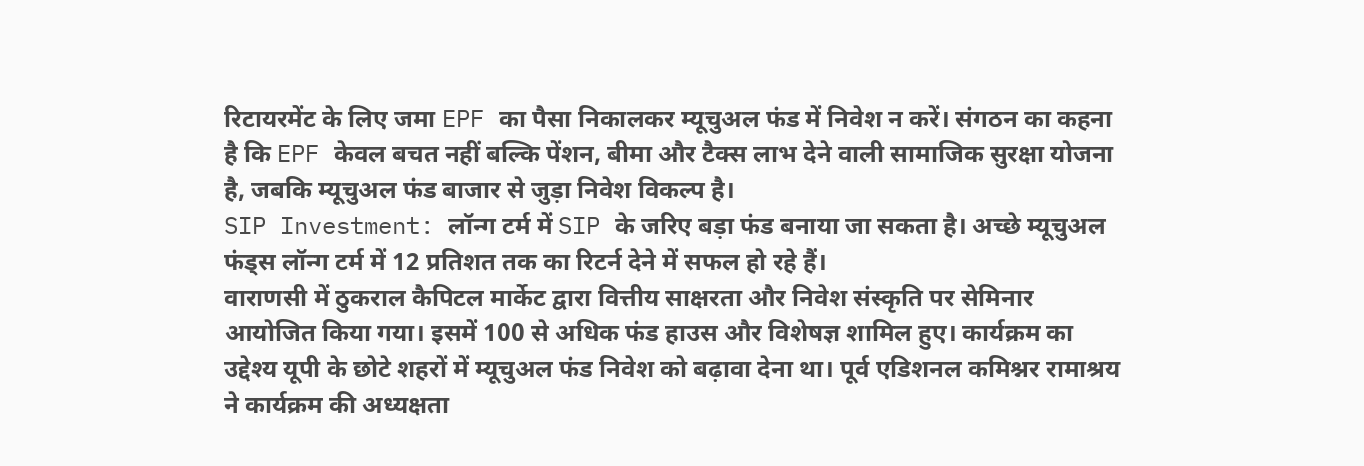रिटायरमेंट के लिए जमा EPF का पैसा निकालकर म्यूचुअल फंड में निवेश न करें। संगठन का कहना है कि EPF केवल बचत नहीं बल्कि पेंशन, बीमा और टैक्स लाभ देने वाली सामाजिक सुरक्षा योजना है, जबकि म्यूचुअल फंड बाजार से जुड़ा निवेश विकल्प है।
SIP Investment: लॉन्ग टर्म में SIP के जरिए बड़ा फंड बनाया जा सकता है। अच्छे म्यूचुअल फंड्स लॉन्ग टर्म में 12 प्रतिशत तक का रिटर्न देने में सफल हो रहे हैं।
वाराणसी में ठुकराल कैपिटल मार्केट द्वारा वित्तीय साक्षरता और निवेश संस्कृति पर सेमिनार आयोजित किया गया। इसमें 100 से अधिक फंड हाउस और विशेषज्ञ शामिल हुए। कार्यक्रम का उद्देश्य यूपी के छोटे शहरों में म्यूचुअल फंड निवेश को बढ़ावा देना था। पूर्व एडिशनल कमिश्नर रामाश्रय ने कार्यक्रम की अध्यक्षता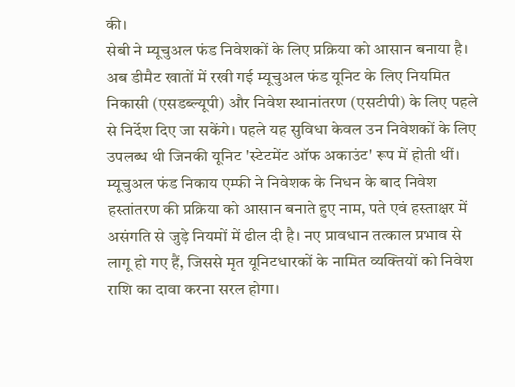की।
सेबी ने म्यूचुअल फंड निवेशकों के लिए प्रक्रिया को आसान बनाया है। अब डीमैट खातों में रखी गई म्यूचुअल फंड यूनिट के लिए नियमित निकासी (एसडब्ल्यूपी) और निवेश स्थानांतरण (एसटीपी) के लिए पहले से निर्देश दिए जा सकेंगे। पहले यह सुविधा केवल उन निवेशकों के लिए उपलब्ध थी जिनकी यूनिट 'स्टेटमेंट ऑफ अकाउंट' रूप में होती थीं।
म्यूचुअल फंड निकाय एम्फी ने निवेशक के निधन के बाद निवेश हस्तांतरण की प्रक्रिया को आसान बनाते हुए नाम, पते एवं हस्ताक्षर में असंगति से जुड़े नियमों में ढील दी है। नए प्रावधान तत्काल प्रभाव से लागू हो गए हैं, जिससे मृत यूनिटधारकों के नामित व्यक्तियों को निवेश राशि का दावा करना सरल होगा।